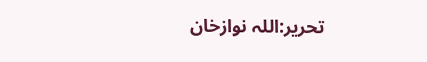تحریر:اللہ نوازخان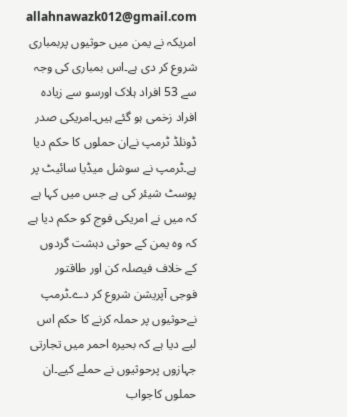allahnawazk012@gmail.com
امریکہ نے یمن میں حوثیوں پربمباری شروع کر دی ہے۔اس بمباری کی وجہ سے 53 افراد ہلاک اورسو سے زیادہ افراد زخمی ہو گئے ہیں۔امریکی صدر ڈونلڈ ٹرمپ نےان حملوں کا حکم دیا ہے۔ٹرمپ نے سوشل میڈیا سائیٹ پر پوسٹ شیئر کی ہے جس میں کہا ہے کہ میں نے امریکی فوج کو حکم دیا ہے کہ وہ یمن کے حوثی دہشت گردوں کے خلاف فیصلہ کن اور طاقتور فوجی آپریشن شروع کر دے۔ٹرمپ نےحوثیوں پر حملہ کرنے کا حکم اس لیے دیا ہے کہ بحیرہ احمر میں تجارتی جہازوں پرحوثیوں نے حملے کیے۔ان حملوں کاجواب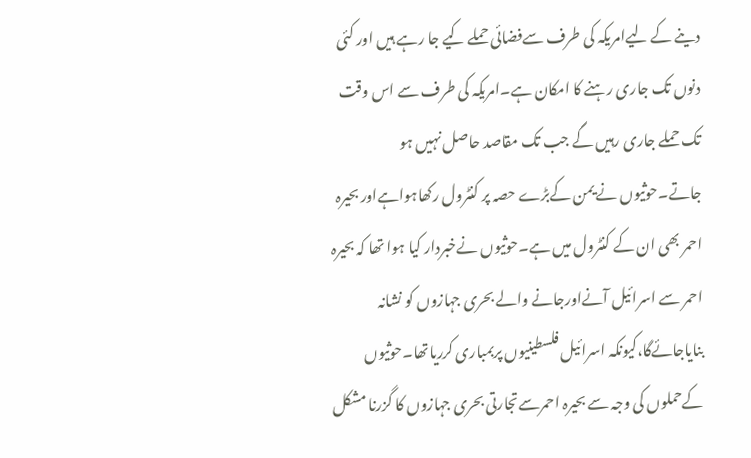دینے کے لیےامریکہ کی طرف سےفضائی حملے کیے جا رہے ہیں اور کئی دنوں تک جاری رہنے کا امکان ہے۔امریکہ کی طرف سے اس وقت تک حملے جاری رہیں گے جب تک مقاصد حاصل نہیں ہو جاتے۔حوثیوں نے یمن کےبڑے حصہ پر کنٹرول رکھاہواہےاور بحیرہ احمر بھی ان کے کنٹرول میں ہے۔حوثیوں نےخبردار کیا ہوا تھا کہ بحیرہ احمر سے اسرائیل آنےاورجانے والے بحری جہازوں کو نشانہ بنایاجائےگا،کیونکہ اسرائیل فلسطینیوں پربمباری کرریاتھا۔حوثیوں کےحملوں کی وجہ سے بحیرہ احمرسےتجارتی بحری جہازوں کا گزرنا مشکل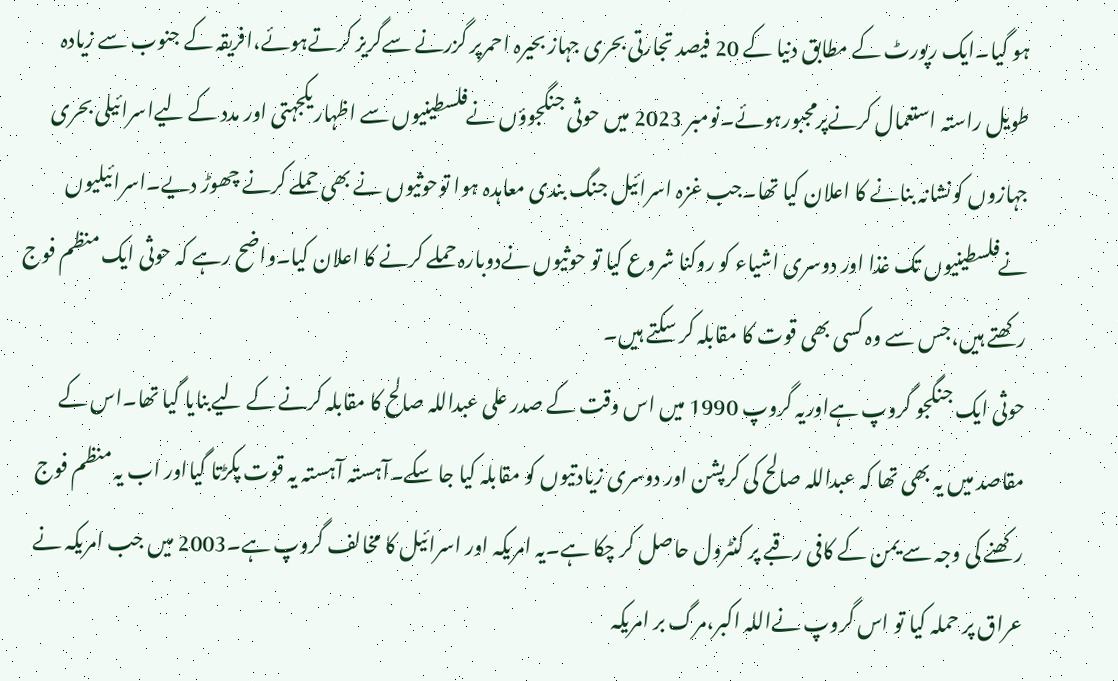ہو گیا۔ایک رپورٹ کے مطابق دنیا کے 20 فیصد تجارتی بحری جہاز بحیرہ احمرپر گزرنے سےگریز کرتےہوئے،افریقہ کے جنوب سے زیادہ طویل راستہ استعمال کرنےپرمجبورہوئے۔نومبر 2023 میں حوثی جنگجوؤں نےفلسطینیوں سے اظہاریکجہتی اور مدد کے لیےاسرائیلی بحری جہازوں کونشانہ بنانے کا اعلان کیا تھا۔جب غزہ اسرائیل جنگ بندی معاہدہ ہوا توحوثیوں نے بھی حملے کرنے چھوڑ دیے۔اسرائیلیوں نےفلسطینیوں تک غذا اور دوسری اشیاء کو روکنا شروع کیا تو حوثیوں نےدوبارہ حملے کرنے کا اعلان کیا۔واضح رہے کہ حوثی ایک منظم فوج رکھتے ہیں،جس سے وہ کسی بھی قوت کا مقابلہ کر سکتے ہیں۔
حوثی ایک جنگجو گروپ ہےاوریہ گروپ 1990 میں اس وقت کے صدر علی عبداللہ صالح کا مقابلہ کرنے کے لیےبنایا گیا تھا۔اس کے مقاصد میں یہ بھی تھا کہ عبداللہ صالح کی کرپشن اور دوسری زیادتیوں کو مقابلہ کیا جا سکے۔آہستہ آہستہ یہ قوت پکڑتا گیااور اب یہ منظم فوج رکھنے کی وجہ سے یمن کے کافی رقبے پر کنٹرول حاصل کر چکا ہے۔یہ امریکہ اور اسرائیل کا مخالف گروپ ہے۔2003 میں جب امریکہ نے عراق پر حملہ کیا تو اس گروپ نےاللہ اکبر،مرگ بر امریکہ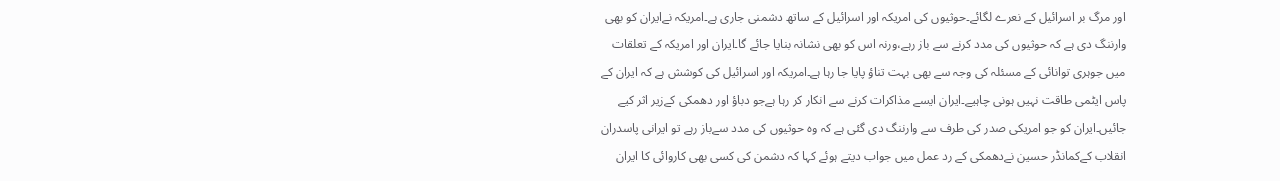اور مرگ بر اسرائیل کے نعرے لگائے۔حوثیوں کی امریکہ اور اسرائیل کے ساتھ دشمنی جاری ہے۔امریکہ نےایران کو بھی وارننگ دی ہے کہ حوثیوں کی مدد کرنے سے باز رہے،ورنہ اس کو بھی نشانہ بنایا جائے گا۔ایران اور امریکہ کے تعلقات میں جوہری توانائی کے مسئلہ کی وجہ سے بھی بہت تناؤ پایا جا رہا ہے۔امریکہ اور اسرائیل کی کوشش ہے کہ ایران کے پاس ایٹمی طاقت نہیں ہونی چاہیے۔ایران ایسے مذاکرات کرنے سے انکار کر رہا ہےجو دباؤ اور دھمکی کےزیر اثر کیے جائیں۔ایران کو جو امریکی صدر کی طرف سے وارننگ دی گئی ہے کہ وہ حوثیوں کی مدد سےباز رہے تو ایرانی پاسدران انقلاب کےکمانڈر حسین نےدھمکی کے رد عمل میں جواب دیتے ہوئے کہا کہ دشمن کی کسی بھی کاروائی کا ایران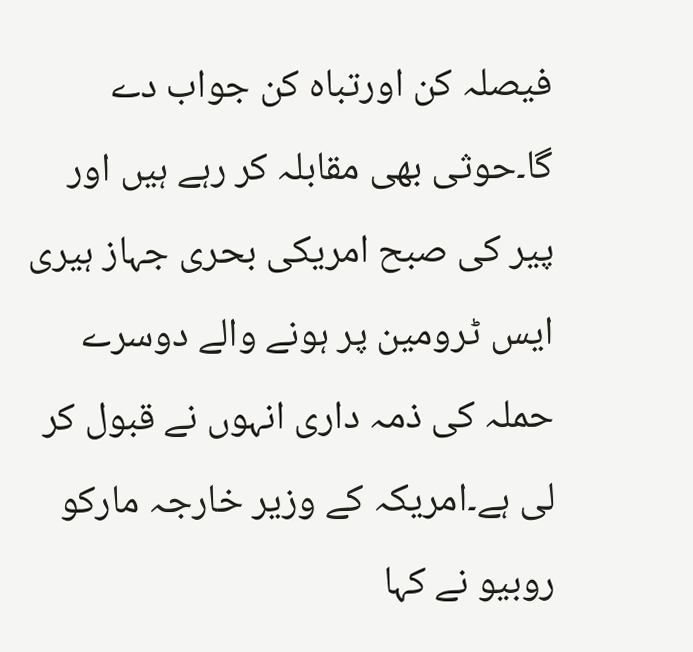فیصلہ کن اورتباہ کن جواب دے گا۔حوثی بھی مقابلہ کر رہے ہیں اور پیر کی صبح امریکی بحری جہاز ہیری ایس ٹرومین پر ہونے والے دوسرے حملہ کی ذمہ داری انہوں نے قبول کر لی ہے۔امریکہ کے وزیر خارجہ مارکو روبیو نے کہا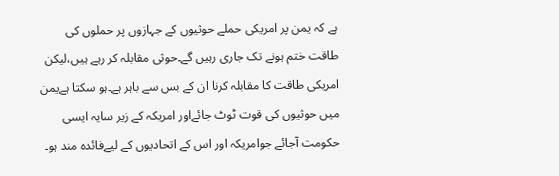ہے کہ یمن پر امریکی حملے حوثیوں کے جہازوں پر حملوں کی طاقت ختم ہونے تک جاری رہیں گے۔حوثی مقابلہ کر رہے ہیں،لیکن امریکی طاقت کا مقابلہ کرنا ان کے بس سے باہر ہے۔ہو سکتا ہےیمن میں حوثیوں کی قوت ٹوٹ جائےاور امریکہ کے زیر سایہ ایسی حکومت آجائے جوامریکہ اور اس کے اتحادیوں کے لیےفائدہ مند ہو۔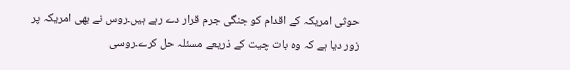حوثی امریکہ کے اقدام کو جنگی جرم قرار دے رہے ہیں۔روس نے بھی امریکہ پر زور دیا ہے کہ وہ بات چیت کے ذریعے مسئلہ حل کرے۔روسی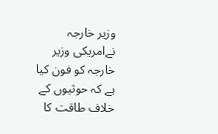وزیر خارجہ نےامریکی وزیر خارجہ کو فون کیا ہے کہ حوثیوں کے خلاف طاقت کا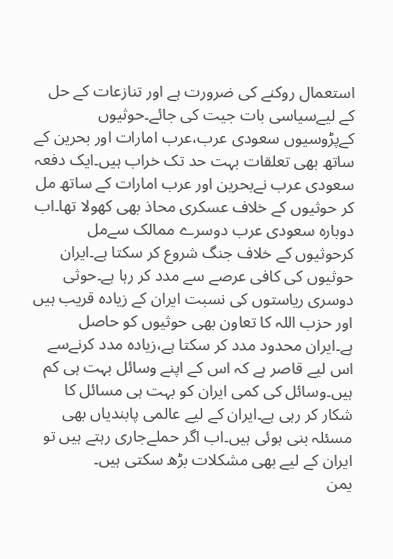استعمال روکنے کی ضرورت ہے اور تنازعات کے حل کے لیےسیاسی بات جیت کی جائے۔حوثیوں کےپڑوسیوں سعودی عرب،عرب امارات اور بحرین کے ساتھ بھی تعلقات بہت حد تک خراب ہیں۔ایک دفعہ سعودی عرب نےبحرین اور عرب امارات کے ساتھ مل کر حوثیوں کے خلاف عسکری محاذ بھی کھولا تھا۔اب دوبارہ سعودی عرب دوسرے ممالک سےمل کرحوثیوں کے خلاف جنگ شروع کر سکتا ہے۔ایران حوثیوں کی کافی عرصے سے مدد کر رہا ہے۔حوثی دوسری ریاستوں کی نسبت ایران کے زیادہ قریب ہیں اور حزب اللہ کا تعاون بھی حوثیوں کو حاصل ہے۔ایران محدود مدد کر سکتا ہے،زیادہ مدد کرنےسے اس لیے قاصر ہے کہ اس کے اپنے وسائل بہت ہی کم ہیں۔وسائل کی کمی ایران کو بہت ہی مسائل کا شکار کر رہی ہے۔ایران کے لیے عالمی پابندیاں بھی مسئلہ بنی ہوئی ہیں۔اب اگر حملےجاری رہتے ہیں تو ایران کے لیے بھی مشکلات بڑھ سکتی ہیں۔
یمن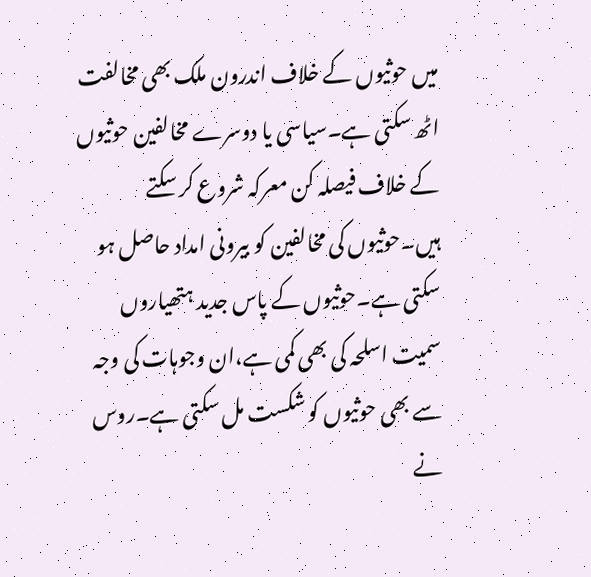میں حوثیوں کے خلاف اندرون ملک بھی مخالفت اٹھ سکتی ہے۔سیاسی یا دوسرے مخالفین حوثیوں کے خلاف فیصلہ کن معرکہ شروع کر سکتے ہیں۔حوثیوں کی مخالفین کو بیرونی امداد حاصل ہو سکتی ہے۔حوثیوں کے پاس جدید ہتھیاروں سمیت اسلحہ کی بھی کمی ہے،ان وجوہات کی وجہ سے بھی حوثیوں کو شکست مل سکتی ہے۔روس نے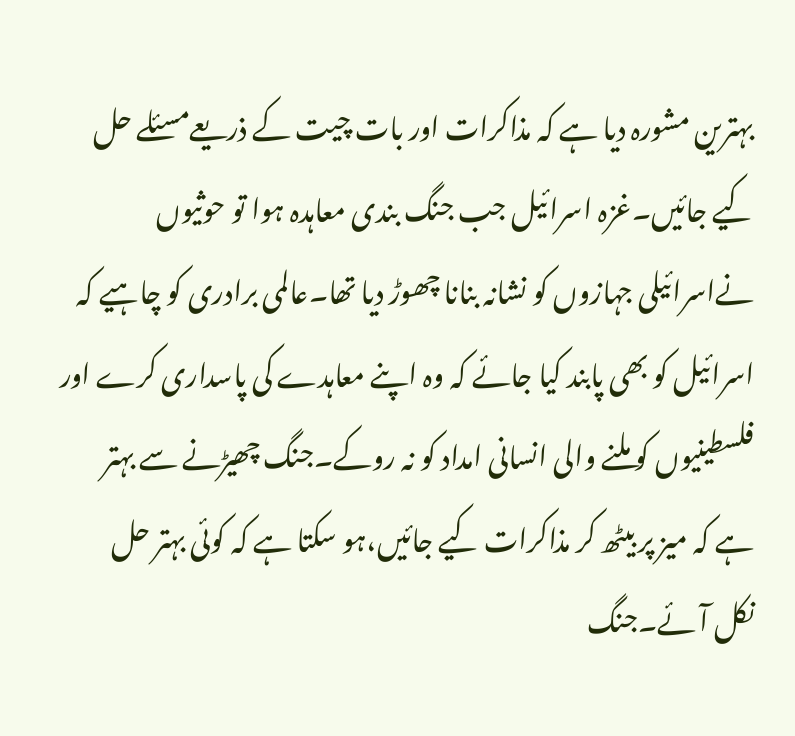بہترین مشورہ دیا ہے کہ مذاکرات اور بات چیت کے ذریعےمسئلے حل کیے جائیں۔غزہ اسرائیل جب جنگ بندی معاہدہ ہوا تو حوثیوں نےاسرائیلی جہازوں کو نشانہ بنانا چھوڑ دیا تھا۔عالمی برادری کو چاہیے کہ اسرائیل کو بھی پابند کیا جائے کہ وہ اپنے معاہدے کی پاسداری کرے اور فلسطینیوں کو ملنے والی انسانی امداد کو نہ روکے۔جنگ چھیڑنے سے بہتر ہے کہ میز پر بیٹھ کر مذاکرات کیے جائیں،ہو سکتا ہے کہ کوئی بہتر حل نکل آئے۔جنگ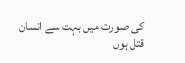کی صورت میں بہت سے انسان قتل ہوں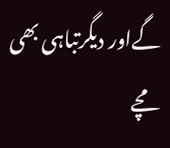گےاور دیگرتباہی بھی مچے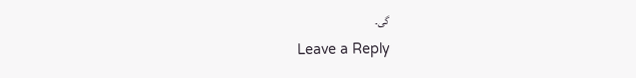گی۔
Leave a Reply